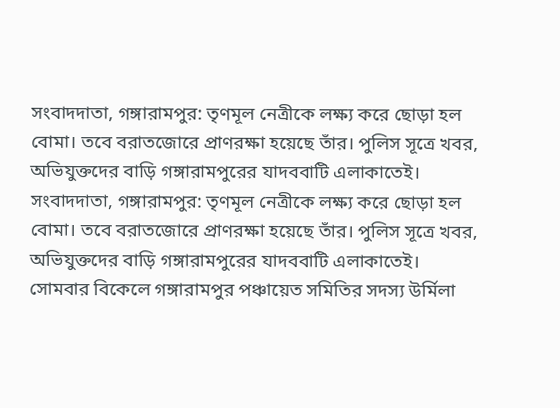সংবাদদাতা, গঙ্গারামপুর: তৃণমূল নেত্রীকে লক্ষ্য করে ছোড়া হল বোমা। তবে বরাতজোরে প্রাণরক্ষা হয়েছে তাঁর। পুলিস সূত্রে খবর, অভিযুক্তদের বাড়ি গঙ্গারামপুরের যাদববাটি এলাকাতেই।
সংবাদদাতা, গঙ্গারামপুর: তৃণমূল নেত্রীকে লক্ষ্য করে ছোড়া হল বোমা। তবে বরাতজোরে প্রাণরক্ষা হয়েছে তাঁর। পুলিস সূত্রে খবর, অভিযুক্তদের বাড়ি গঙ্গারামপুরের যাদববাটি এলাকাতেই।
সোমবার বিকেলে গঙ্গারামপুর পঞ্চায়েত সমিতির সদস্য উর্মিলা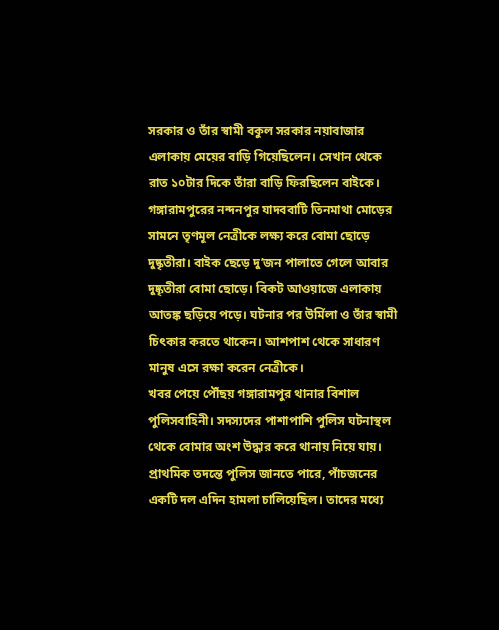সরকার ও তাঁর স্বামী বকুল সরকার নয়াবাজার এলাকায় মেয়ের বাড়ি গিয়েছিলেন। সেখান থেকে রাত ১০টার দিকে তাঁরা বাড়ি ফিরছিলেন বাইকে। গঙ্গারামপুরের নন্দনপুর যাদববাটি তিনমাথা মোড়ের সামনে তৃণমূল নেত্রীকে লক্ষ্য করে বোমা ছোড়ে দুষ্কৃতীরা। বাইক ছেড়ে দু’জন পালাতে গেলে আবার দুষ্কৃতীরা বোমা ছোড়ে। বিকট আওয়াজে এলাকায় আতঙ্ক ছড়িয়ে পড়ে। ঘটনার পর উর্মিলা ও তাঁর স্বামী চিৎকার করতে থাকেন। আশপাশ থেকে সাধারণ মানুষ এসে রক্ষা করেন নেত্রীকে।
খবর পেয়ে পৌঁছয় গঙ্গারামপুর থানার বিশাল পুলিসবাহিনী। সদস্যদের পাশাপাশি পুলিস ঘটনাস্থল থেকে বোমার অংশ উদ্ধার করে থানায় নিয়ে যায়। প্রাথমিক তদন্তে পুলিস জানতে পারে, পাঁচজনের একটি দল এদিন হামলা চালিয়েছিল। তাদের মধ্যে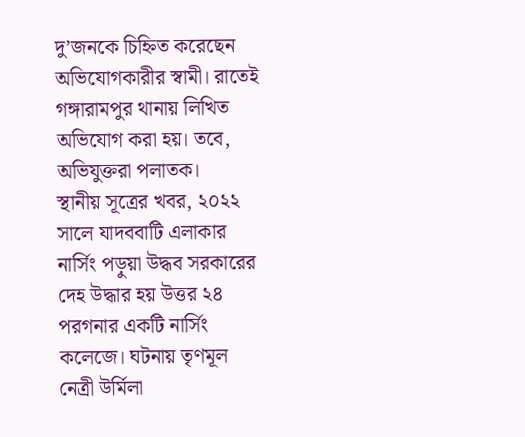দু’জনকে চিহ্নিত করেছেন অভিযোগকারীর স্বামী। রাতেই গঙ্গারামপুর থানায় লিখিত অভিযোগ করা হয়। তবে, অভিযুক্তরা পলাতক।
স্থানীয় সূত্রের খবর, ২০২২ সালে যাদববাটি এলাকার নার্সিং পড়ুয়া উদ্ধব সরকারের দেহ উদ্ধার হয় উত্তর ২৪ পরগনার একটি নার্সিং কলেজে। ঘটনায় তৃণমূল নেত্রী উর্মিলা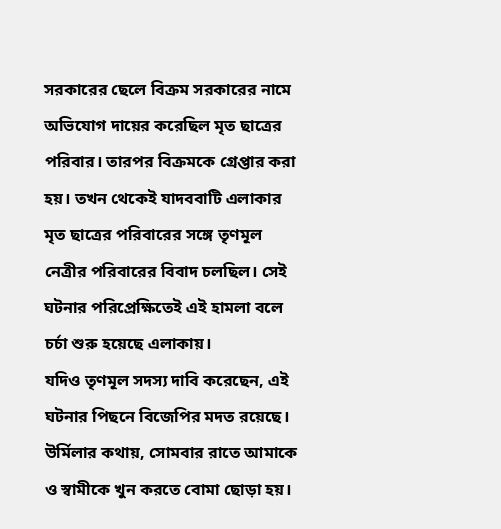সরকারের ছেলে বিক্রম সরকারের নামে অভিযোগ দায়ের করেছিল মৃত ছাত্রের পরিবার। তারপর বিক্রমকে গ্রেপ্তার করা হয়। তখন থেকেই যাদববাটি এলাকার মৃত ছাত্রের পরিবারের সঙ্গে তৃণমূল নেত্রীর পরিবারের বিবাদ চলছিল। সেই ঘটনার পরিপ্রেক্ষিতেই এই হামলা বলে চর্চা শুরু হয়েছে এলাকায়।
যদিও তৃণমূল সদস্য দাবি করেছেন, এই ঘটনার পিছনে বিজেপির মদত রয়েছে। উর্মিলার কথায়, সোমবার রাতে আমাকে ও স্বামীকে খুন করতে বোমা ছোড়া হয়।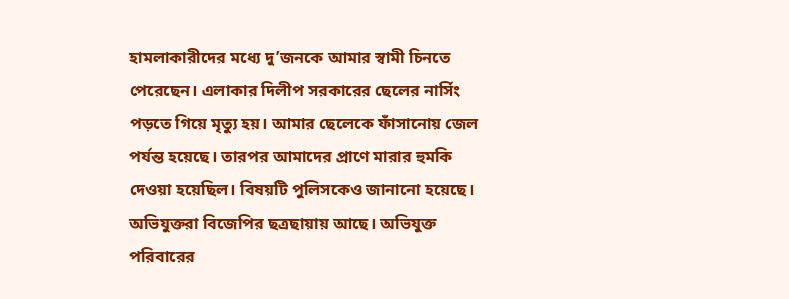হামলাকারীদের মধ্যে দু’জনকে আমার স্বামী চিনতে পেরেছেন। এলাকার দিলীপ সরকারের ছেলের নার্সিং পড়তে গিয়ে মৃত্যু হয়। আমার ছেলেকে ফাঁসানোয় জেল পর্যন্ত হয়েছে। তারপর আমাদের প্রাণে মারার হুমকি দেওয়া হয়েছিল। বিষয়টি পুলিসকেও জানানো হয়েছে। অভিযুক্তরা বিজেপির ছত্রছায়ায় আছে। অভিযুক্ত পরিবারের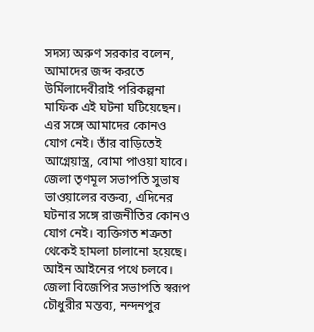সদস্য অরুণ সরকার বলেন, আমাদের জব্দ করতে উর্মিলাদেবীরাই পরিকল্পনা মাফিক এই ঘটনা ঘটিয়েছেন। এর সঙ্গে আমাদের কোনও যোগ নেই। তাঁর বাড়িতেই আগ্নেয়াস্ত্র, বোমা পাওয়া যাবে।
জেলা তৃণমূল সভাপতি সুভাষ ভাওয়ালের বক্তব্য, এদিনের ঘটনার সঙ্গে রাজনীতির কোনও যোগ নেই। ব্যক্তিগত শত্রুতা থেকেই হামলা চালানো হয়েছে। আইন আইনের পথে চলবে।
জেলা বিজেপির সভাপতি স্বরূপ চৌধুরীর মন্তব্য, নন্দনপুর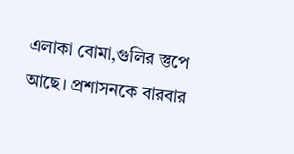এলাকা বোমা,গুলির স্তুপে আছে। প্রশাসনকে বারবার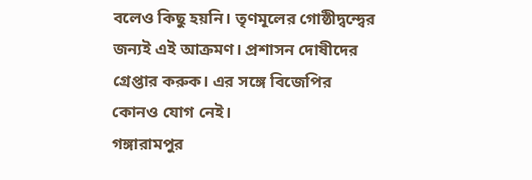বলেও কিছু হয়নি। তৃণমূলের গোষ্ঠীদ্বন্দ্বের জন্যই এই আক্রমণ। প্রশাসন দোষীদের গ্রেপ্তার করুক। এর সঙ্গে বিজেপির কোনও যোগ নেই।
গঙ্গারামপুর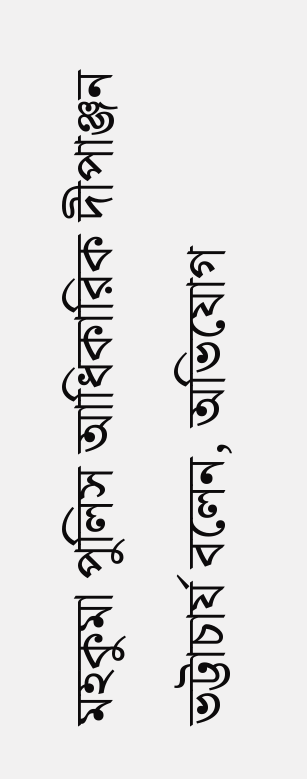মহকুমা পুলিস আধিকারিক দীপাঞ্জন ভট্টাচার্য বলেন, অভিযোগ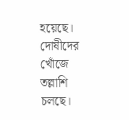হয়েছে। দোষীদের খোঁজে তল্লাশি চলছে।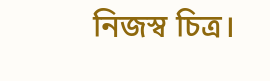নিজস্ব চিত্র।